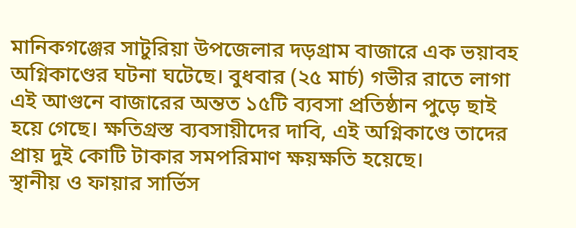মানিকগঞ্জের সাটুরিয়া উপজেলার দড়গ্রাম বাজারে এক ভয়াবহ অগ্নিকাণ্ডের ঘটনা ঘটেছে। বুধবার (২৫ মার্চ) গভীর রাতে লাগা এই আগুনে বাজারের অন্তত ১৫টি ব্যবসা প্রতিষ্ঠান পুড়ে ছাই হয়ে গেছে। ক্ষতিগ্রস্ত ব্যবসায়ীদের দাবি, এই অগ্নিকাণ্ডে তাদের প্রায় দুই কোটি টাকার সমপরিমাণ ক্ষয়ক্ষতি হয়েছে।
স্থানীয় ও ফায়ার সার্ভিস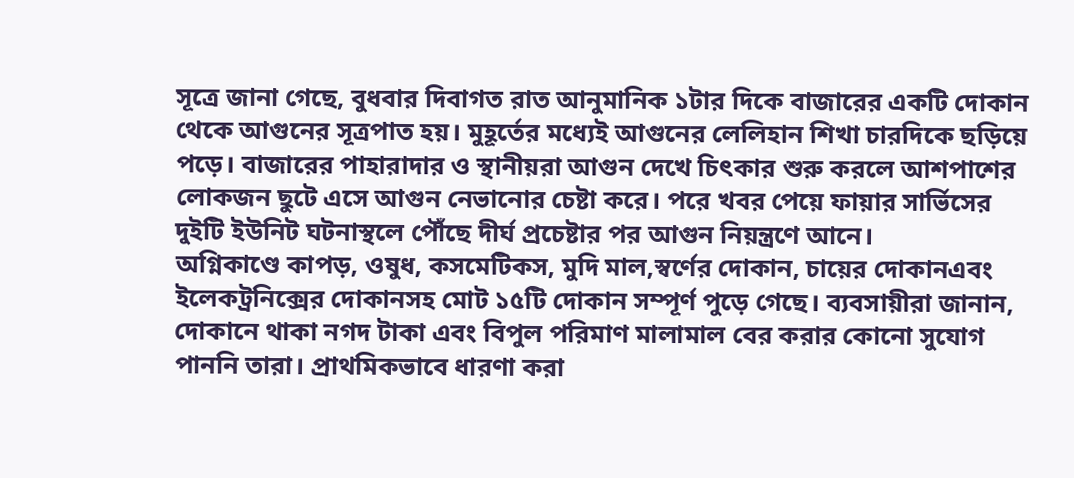সূত্রে জানা গেছে, বুধবার দিবাগত রাত আনুমানিক ১টার দিকে বাজারের একটি দোকান থেকে আগুনের সূত্রপাত হয়। মুহূর্তের মধ্যেই আগুনের লেলিহান শিখা চারদিকে ছড়িয়ে পড়ে। বাজারের পাহারাদার ও স্থানীয়রা আগুন দেখে চিৎকার শুরু করলে আশপাশের লোকজন ছুটে এসে আগুন নেভানোর চেষ্টা করে। পরে খবর পেয়ে ফায়ার সার্ভিসের দুইটি ইউনিট ঘটনাস্থলে পৌঁছে দীর্ঘ প্রচেষ্টার পর আগুন নিয়ন্ত্রণে আনে।
অগ্নিকাণ্ডে কাপড়, ওষুধ, কসমেটিকস, মুদি মাল,স্বর্ণের দোকান, চায়ের দোকানএবং ইলেকট্রনিক্সের দোকানসহ মোট ১৫টি দোকান সম্পূর্ণ পুড়ে গেছে। ব্যবসায়ীরা জানান, দোকানে থাকা নগদ টাকা এবং বিপুল পরিমাণ মালামাল বের করার কোনো সুযোগ পাননি তারা। প্রাথমিকভাবে ধারণা করা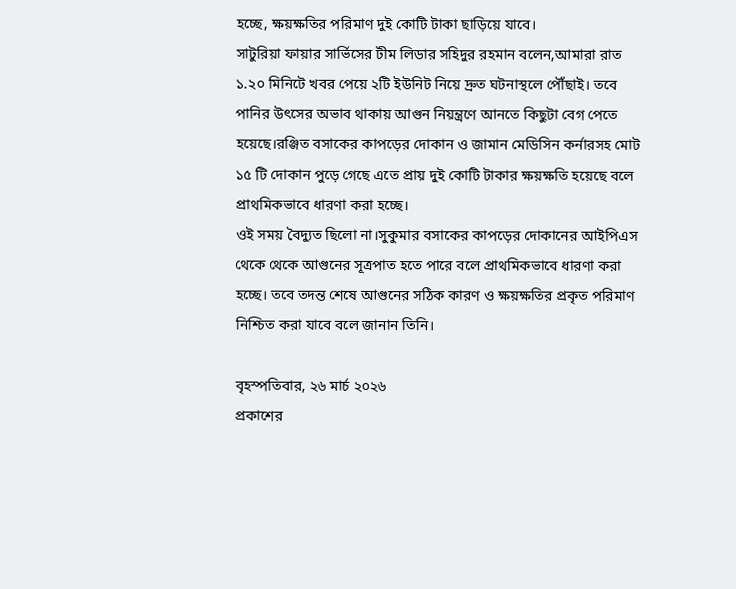হচ্ছে, ক্ষয়ক্ষতির পরিমাণ দুই কোটি টাকা ছাড়িয়ে যাবে।
সাটুরিয়া ফায়ার সার্ভিসের টীম লিডার সহিদুর রহমান বলেন,আমারা রাত ১.২০ মিনিটে খবর পেয়ে ২টি ইউনিট নিয়ে দ্রুত ঘটনাস্থলে পৌঁছাই। তবে পানির উৎসের অভাব থাকায় আগুন নিয়ন্ত্রণে আনতে কিছুটা বেগ পেতে হয়েছে।রঞ্জিত বসাকের কাপড়ের দোকান ও জামান মেডিসিন কর্নারসহ মোট ১৫ টি দোকান পুড়ে গেছে এতে প্রায় দুই কোটি টাকার ক্ষয়ক্ষতি হয়েছে বলে প্রাথমিকভাবে ধারণা করা হচ্ছে।
ওই সময় বৈদ্যুত ছিলো না।সুকুমার বসাকের কাপড়ের দোকানের আইপিএস থেকে থেকে আগুনের সূত্রপাত হতে পারে বলে প্রাথমিকভাবে ধারণা করা হচ্ছে। তবে তদন্ত শেষে আগুনের সঠিক কারণ ও ক্ষয়ক্ষতির প্রকৃত পরিমাণ নিশ্চিত করা যাবে বলে জানান তিনি।

বৃহস্পতিবার, ২৬ মার্চ ২০২৬
প্রকাশের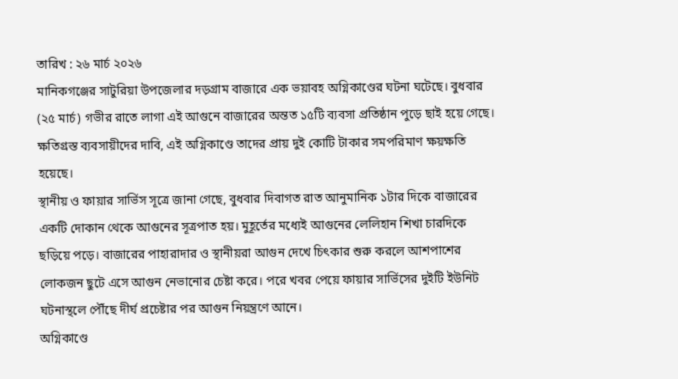তারিখ : ২৬ মার্চ ২০২৬
মানিকগঞ্জের সাটুরিয়া উপজেলার দড়গ্রাম বাজারে এক ভয়াবহ অগ্নিকাণ্ডের ঘটনা ঘটেছে। বুধবার (২৫ মার্চ) গভীর রাতে লাগা এই আগুনে বাজারের অন্তত ১৫টি ব্যবসা প্রতিষ্ঠান পুড়ে ছাই হয়ে গেছে। ক্ষতিগ্রস্ত ব্যবসায়ীদের দাবি, এই অগ্নিকাণ্ডে তাদের প্রায় দুই কোটি টাকার সমপরিমাণ ক্ষয়ক্ষতি হয়েছে।
স্থানীয় ও ফায়ার সার্ভিস সূত্রে জানা গেছে, বুধবার দিবাগত রাত আনুমানিক ১টার দিকে বাজারের একটি দোকান থেকে আগুনের সূত্রপাত হয়। মুহূর্তের মধ্যেই আগুনের লেলিহান শিখা চারদিকে ছড়িয়ে পড়ে। বাজারের পাহারাদার ও স্থানীয়রা আগুন দেখে চিৎকার শুরু করলে আশপাশের লোকজন ছুটে এসে আগুন নেভানোর চেষ্টা করে। পরে খবর পেয়ে ফায়ার সার্ভিসের দুইটি ইউনিট ঘটনাস্থলে পৌঁছে দীর্ঘ প্রচেষ্টার পর আগুন নিয়ন্ত্রণে আনে।
অগ্নিকাণ্ডে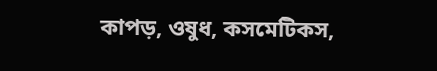কাপড়, ওষুধ, কসমেটিকস,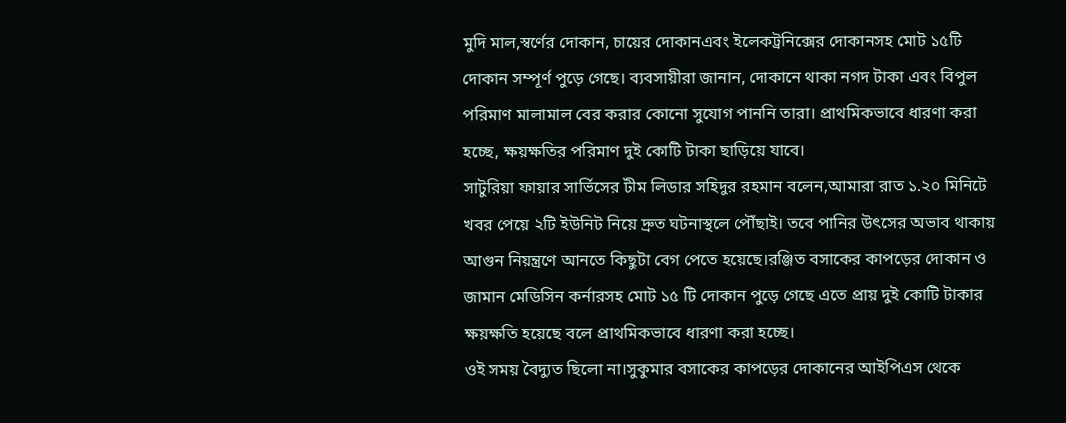মুদি মাল,স্বর্ণের দোকান, চায়ের দোকানএবং ইলেকট্রনিক্সের দোকানসহ মোট ১৫টি দোকান সম্পূর্ণ পুড়ে গেছে। ব্যবসায়ীরা জানান, দোকানে থাকা নগদ টাকা এবং বিপুল পরিমাণ মালামাল বের করার কোনো সুযোগ পাননি তারা। প্রাথমিকভাবে ধারণা করা হচ্ছে, ক্ষয়ক্ষতির পরিমাণ দুই কোটি টাকা ছাড়িয়ে যাবে।
সাটুরিয়া ফায়ার সার্ভিসের টীম লিডার সহিদুর রহমান বলেন,আমারা রাত ১.২০ মিনিটে খবর পেয়ে ২টি ইউনিট নিয়ে দ্রুত ঘটনাস্থলে পৌঁছাই। তবে পানির উৎসের অভাব থাকায় আগুন নিয়ন্ত্রণে আনতে কিছুটা বেগ পেতে হয়েছে।রঞ্জিত বসাকের কাপড়ের দোকান ও জামান মেডিসিন কর্নারসহ মোট ১৫ টি দোকান পুড়ে গেছে এতে প্রায় দুই কোটি টাকার ক্ষয়ক্ষতি হয়েছে বলে প্রাথমিকভাবে ধারণা করা হচ্ছে।
ওই সময় বৈদ্যুত ছিলো না।সুকুমার বসাকের কাপড়ের দোকানের আইপিএস থেকে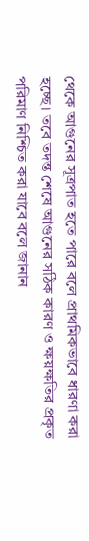থেকে আগুনের সূত্রপাত হতে পারে বলে প্রাথমিকভাবে ধারণা করা হচ্ছে। তবে তদন্ত শেষে আগুনের সঠিক কারণ ও ক্ষয়ক্ষতির প্রকৃত পরিমাণ নিশ্চিত করা যাবে বলে জানান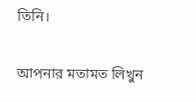তিনি।

আপনার মতামত লিখুন